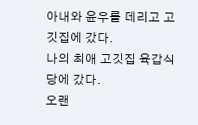아내와 윤우를 데리고 고깃집에 갔다.
나의 최애 고깃집 육갑식당에 갔다.
오랜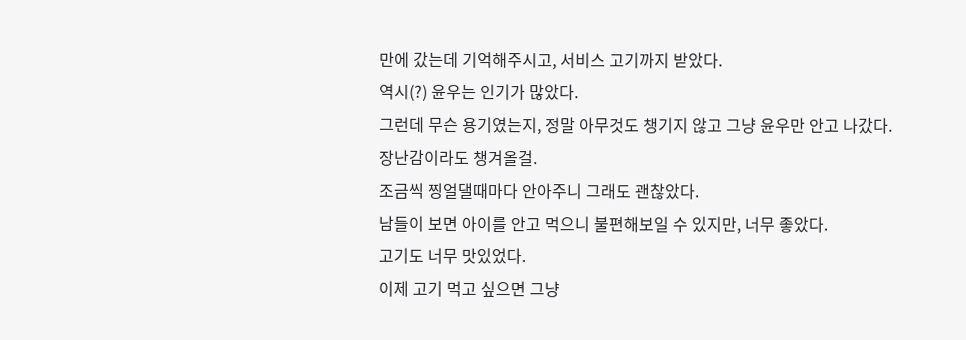만에 갔는데 기억해주시고, 서비스 고기까지 받았다.
역시(?) 윤우는 인기가 많았다.
그런데 무슨 용기였는지, 정말 아무것도 챙기지 않고 그냥 윤우만 안고 나갔다.
장난감이라도 챙겨올걸.
조금씩 찡얼댈때마다 안아주니 그래도 괜찮았다.
남들이 보면 아이를 안고 먹으니 불편해보일 수 있지만, 너무 좋았다.
고기도 너무 맛있었다.
이제 고기 먹고 싶으면 그냥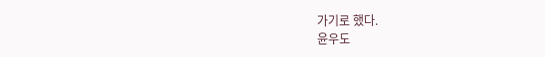가기로 했다.
윤우도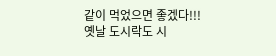같이 먹었으면 좋겠다!!!
옛날 도시락도 시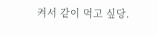켜서 같이 먹고 싶당.